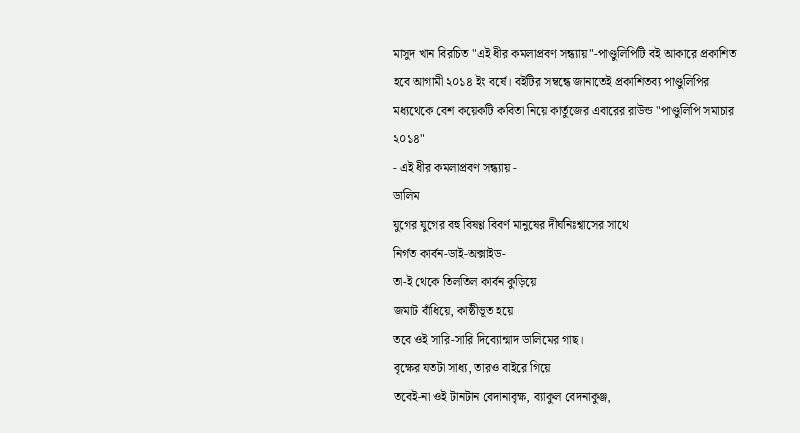মাসুদ খান বিরচিত "এই ধীর কমলাপ্রবণ সন্ধ্যায়"-পাণ্ডুলিপিটি বই আকারে প্রকাশিত হবে আগামী ২০১৪ ইং বর্ষে। বইটির সম্বন্ধে জানাতেই প্রকাশিতব্য পাণ্ডুলিপির মধ্যথেকে বেশ কয়েকটি কবিতা নিয়ে কার্তুজের এবারের রাউন্ড "পাণ্ডুলিপি সমাচার ২০১৪"
- এই ধীর কমলাপ্রবণ সন্ধ্যায় -
ডালিম
যুগের যুগের বহু বিষণ্ণ বিবর্ণ মানুষের দীর্ঘনিঃশ্বাসের সাথে
নির্গত কার্বন-ডাই-অক্সাইড-
তা-ই থেকে তিলতিল কার্বন কুড়িয়ে
জমাট বাঁধিয়ে, কাষ্ঠীভূত হয়ে
তবে ওই সারি-সারি দিব্যোন্মাদ ডালিমের গাছ।
বৃক্ষের যতটা সাধ্য, তারও বাইরে গিয়ে
তবেই-না ওই টানটান বেদানাবৃক্ষ, ব্যাকুল বেদনাকুঞ্জ,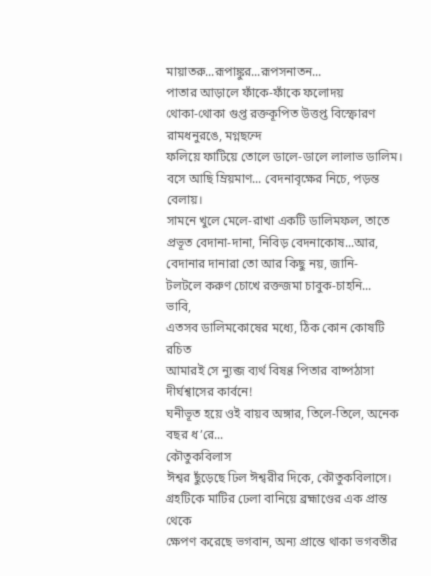মায়াতরু...রূপাঙ্কুর...রূপসনাতন...
পাতার আড়ালে ফাঁকে-ফাঁকে ফলোদয়
থোকা-থোকা গুপ্ত রক্তকূপিত উত্তপ্ত বিস্ফোরণ
রামধনুরঙে, মগ্নছন্দে
ফলিয়ে ফাটিয়ে তোলে ডালে-ডালে লালাভ ডালিম।
বসে আছি ম্রিয়মাণ... বেদনাবৃক্ষের নিচে, পড়ন্ত বেলায়।
সামনে খুলে মেলে-রাখা একটি ডালিমফল, তাতে
প্রভূত বেদানা-দানা, নিবিড় বেদনাকোষ...আর,
বেদানার দানারা তো আর কিছু নয়, জানি-
টলটলে করুণ চোখে রক্তজমা চাবুক-চাহনি...
ভাবি,
এতসব ডালিমকোষের মধ্যে, ঠিক কোন কোষটি রচিত
আমারই সে ন্যুব্জ ব্যর্থ বিষণ্ণ পিতার বাষ্পঠাসা দীর্ঘশ্বাসের কার্বনে!
ঘনীভূত হয়ে ওই বায়ব অঙ্গার, তিলে-তিলে, অনেক বছর ধ’রে...
কৌতুকবিলাস
ঈশ্বর ছুঁড়েছে ঢিল ঈশ্বরীর দিকে, কৌতুকবিলাসে।
গ্রহটিকে মাটির ঢেলা বানিয়ে ব্রহ্মাণ্ডের এক প্রান্ত থেকে
ক্ষেপণ করেছে ভগবান, অন্য প্রান্তে থাকা ভগবতীর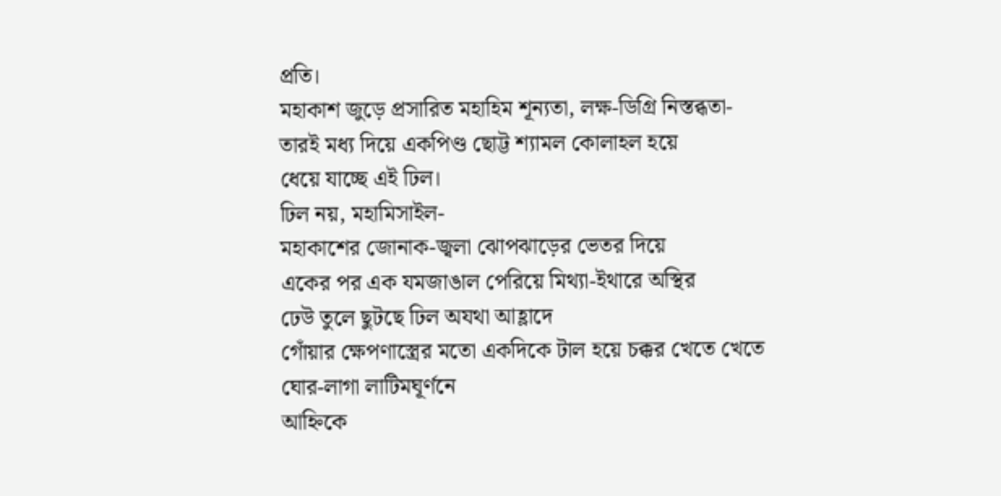প্রতি।
মহাকাশ জুড়ে প্রসারিত মহাহিম শূন্যতা, লক্ষ-ডিগ্রি নিস্তব্ধতা-
তারই মধ্য দিয়ে একপিণ্ড ছোট্ট শ্যামল কোলাহল হয়ে
ধেয়ে যাচ্ছে এই ঢিল।
ঢিল নয়, মহামিসাইল-
মহাকাশের জোনাক-জ্বলা ঝোপঝাড়ের ভেতর দিয়ে
একের পর এক যমজাঙাল পেরিয়ে মিথ্যা-ইথারে অস্থির
ঢেউ তুলে ছুটছে ঢিল অযথা আহ্লাদে
গোঁয়ার ক্ষেপণাস্ত্রের মতো একদিকে টাল হয়ে চক্কর খেতে খেতে
ঘোর-লাগা লাটিমঘূর্ণনে
আহ্নিকে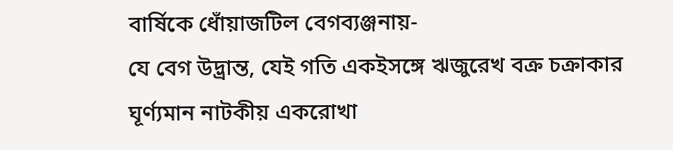বার্ষিকে ধোঁয়াজটিল বেগব্যঞ্জনায়-
যে বেগ উদ্ভ্রান্ত, যেই গতি একইসঙ্গে ঋজুরেখ বক্র চক্রাকার
ঘূর্ণ্যমান নাটকীয় একরোখা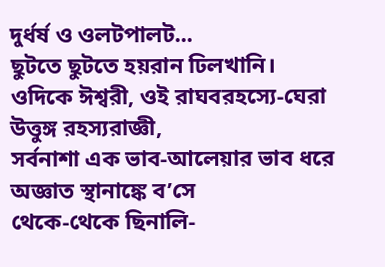দুর্ধর্ষ ও ওলটপালট...
ছুটতে ছুটতে হয়রান ঢিলখানি।
ওদিকে ঈশ্বরী, ওই রাঘবরহস্যে-ঘেরা উত্তুঙ্গ রহস্যরাজ্ঞী,
সর্বনাশা এক ভাব-আলেয়ার ভাব ধরে অজ্ঞাত স্থানাঙ্কে ব’সে
থেকে-থেকে ছিনালি-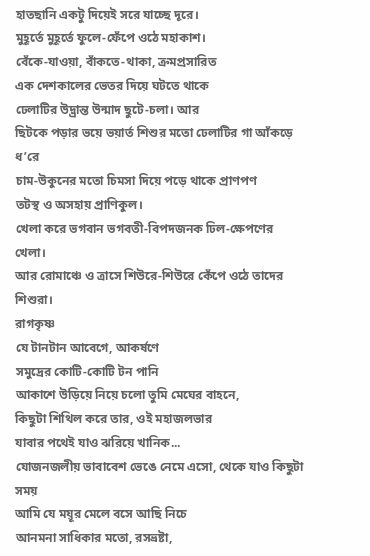হাতছানি একটু দিয়েই সরে যাচ্ছে দূরে।
মুহূর্তে মুহূর্তে ফুলে-ফেঁপে ওঠে মহাকাশ।
বেঁকে-যাওয়া, বাঁকতে-থাকা, ক্রমপ্রসারিত
এক দেশকালের ভেতর দিয়ে ঘটতে থাকে
ঢেলাটির উদ্ভ্রান্ত উন্মাদ ছুটে-চলা। আর
ছিটকে পড়ার ভয়ে ভয়ার্ত শিশুর মতো ঢেলাটির গা আঁকড়ে ধ’রে
চাম-উকুনের মতো চিমসা দিয়ে পড়ে থাকে প্রাণপণ
তটস্থ ও অসহায় প্রাণিকুল।
খেলা করে ভগবান ভগবতী-বিপদজনক ঢিল-ক্ষেপণের খেলা।
আর রোমাঞ্চে ও ত্রাসে শিউরে-শিউরে কেঁপে ওঠে তাদের শিশুরা।
রাগকৃষ্ণ
যে টানটান আবেগে, আকর্ষণে
সমুদ্রের কোটি-কোটি টন পানি
আকাশে উড়িয়ে নিয়ে চলো তুমি মেঘের বাহনে,
কিছুটা শিথিল করে তার, ওই মহাজলভার
যাবার পথেই যাও ঝরিয়ে খানিক...
যোজনজলীয় ভাবাবেশ ভেঙে নেমে এসো, থেকে যাও কিছুটা সময়
আমি যে ময়ূর মেলে বসে আছি নিচে
আনমনা সাধিকার মতো, রসভ্রষ্টা,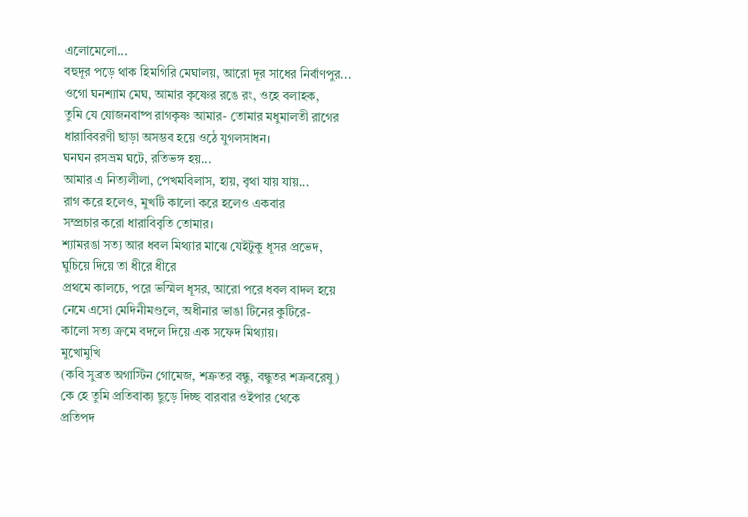এলোমেলো...
বহুদূর পড়ে থাক হিমগিরি মেঘালয়, আরো দূর সাধের নির্বাণপুর...
ওগো ঘনশ্যাম মেঘ, আমার কৃষ্ণের রঙে রং, ওহে বলাহক,
তুমি যে যোজনবাষ্প রাগকৃষ্ণ আমার- তোমার মধুমালতী রাগের
ধারাবিবরণী ছাড়া অসম্ভব হয়ে ওঠে যুগলসাধন।
ঘনঘন রসভ্রম ঘটে, রতিভঙ্গ হয়...
আমার এ নিত্যলীলা, পেখমবিলাস, হায়, বৃথা যায় যায়...
রাগ করে হলেও, মুখটি কালো করে হলেও একবার
সম্প্রচার করো ধারাবিবৃতি তোমার।
শ্যামরঙা সত্য আর ধবল মিথ্যার মাঝে যেইটুকু ধূসর প্রভেদ,
ঘুচিয়ে দিয়ে তা ধীরে ধীরে
প্রথমে কালচে, পরে ভস্মিল ধূসর, আরো পরে ধবল বাদল হয়ে
নেমে এসো মেদিনীমণ্ডলে, অধীনার ভাঙা টিনের কুটিরে-
কালো সত্য ক্রমে বদলে দিয়ে এক সফেদ মিথ্যায়।
মুখোমুখি
(কবি সুব্রত অগাস্টিন গোমেজ, শত্রুতর বন্ধু, বন্ধুতর শত্রুবরেষু)
কে হে তুমি প্রতিবাক্য ছুড়ে দিচ্ছ বারবার ওইপার থেকে
প্রতিপদ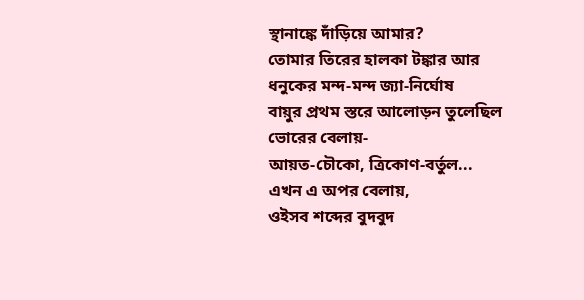স্থানাঙ্কে দাঁড়িয়ে আমার?
তোমার তিরের হালকা টঙ্কার আর ধনুকের মন্দ-মন্দ জ্যা-নির্ঘোষ
বায়ুর প্রথম স্তরে আলোড়ন তুলেছিল ভোরের বেলায়-
আয়ত-চৌকো, ত্রিকোণ-বর্তুল...
এখন এ অপর বেলায়,
ওইসব শব্দের বুদবুদ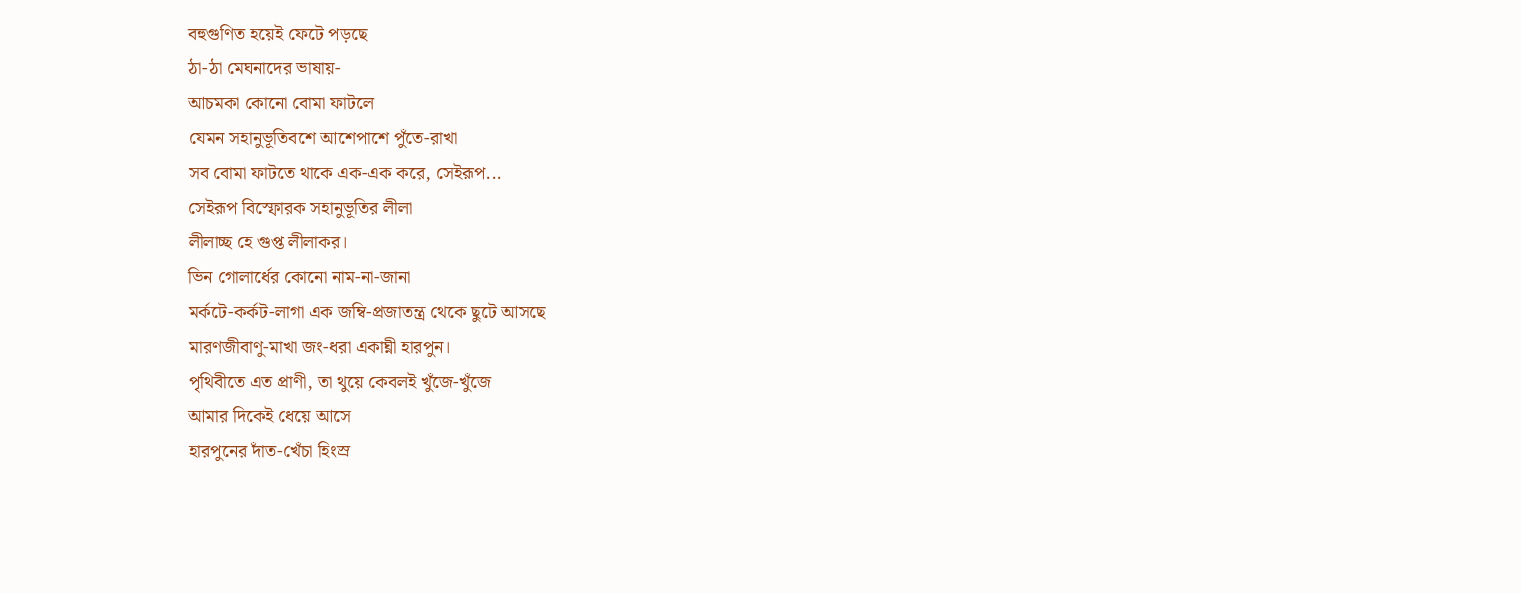বহুগুণিত হয়েই ফেটে পড়ছে
ঠা-ঠা মেঘনাদের ভাষায়-
আচমকা কোনো বোমা ফাটলে
যেমন সহানুভূতিবশে আশেপাশে পুঁতে-রাখা
সব বোমা ফাটতে থাকে এক-এক করে, সেইরূপ...
সেইরূপ বিস্ফোরক সহানুভূতির লীলা
লীলাচ্ছ হে গুপ্ত লীলাকর।
ভিন গোলার্ধের কোনো নাম-না-জানা
মর্কটে-কর্কট-লাগা এক জম্বি-প্রজাতন্ত্র থেকে ছুটে আসছে
মারণজীবাণু-মাখা জং-ধরা একাঘ্নী হারপুন।
পৃথিবীতে এত প্রাণী, তা থুয়ে কেবলই খুঁজে-খুঁজে
আমার দিকেই ধেয়ে আসে
হারপুনের দাঁত-খেঁচা হিংস্র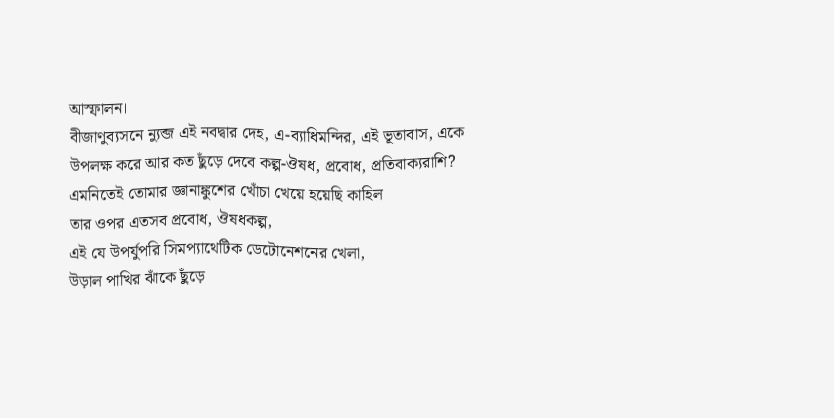আস্ফালন।
বীজাণুব্যসনে ন্যুব্জ এই নবদ্বার দেহ, এ-ব্যাধিমন্দির, এই ভূতাবাস, একে
উপলক্ষ করে আর কত ছুঁড়ে দেবে কল্প-ঔষধ, প্রবোধ, প্রতিবাক্যরাশি?
এমনিতেই তোমার জ্ঞানাঙ্কুশের খোঁচা খেয়ে হয়েছি কাহিল
তার ওপর এতসব প্রবোধ, ঔষধকল্প,
এই যে উপর্যুপরি সিমপ্যাথেটিক ডেটোনেশনের খেলা,
উড়াল পাখির ঝাঁকে ছুঁড়ে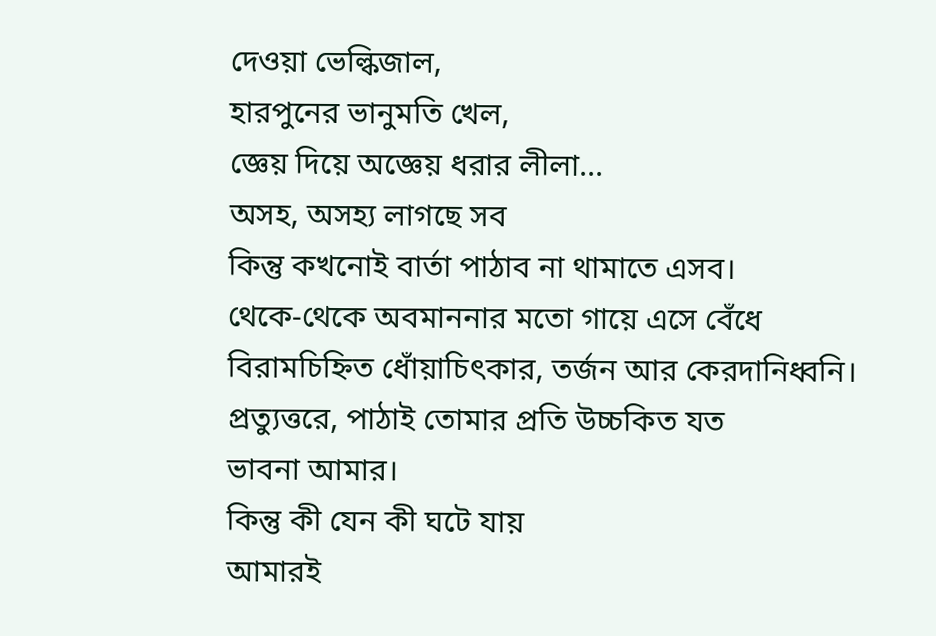দেওয়া ভেল্কিজাল,
হারপুনের ভানুমতি খেল,
জ্ঞেয় দিয়ে অজ্ঞেয় ধরার লীলা...
অসহ, অসহ্য লাগছে সব
কিন্তু কখনোই বার্তা পাঠাব না থামাতে এসব।
থেকে-থেকে অবমাননার মতো গায়ে এসে বেঁধে
বিরামচিহ্নিত ধোঁয়াচিৎকার, তর্জন আর কেরদানিধ্বনি।
প্রত্যুত্তরে, পাঠাই তোমার প্রতি উচ্চকিত যত
ভাবনা আমার।
কিন্তু কী যেন কী ঘটে যায়
আমারই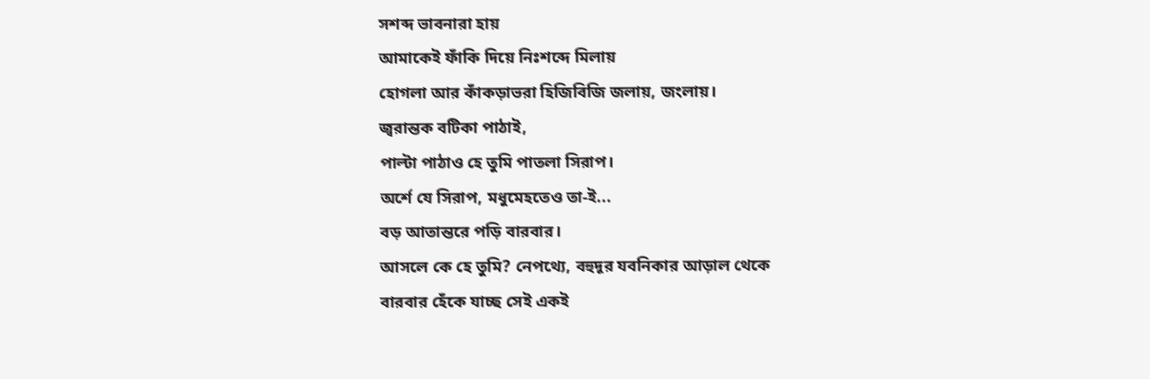সশব্দ ভাবনারা হায়
আমাকেই ফাঁকি দিয়ে নিঃশব্দে মিলায়
হোগলা আর কাঁকড়াভরা হিজিবিজি জলায়, জংলায়।
জ্বরান্তক বটিকা পাঠাই,
পাল্টা পাঠাও হে তুমি পাতলা সিরাপ।
অর্শে যে সিরাপ, মধুমেহতেও তা-ই...
বড় আতান্তরে পড়ি বারবার।
আসলে কে হে তুমি? নেপথ্যে, বহুদূর যবনিকার আড়াল থেকে
বারবার হেঁকে যাচ্ছ সেই একই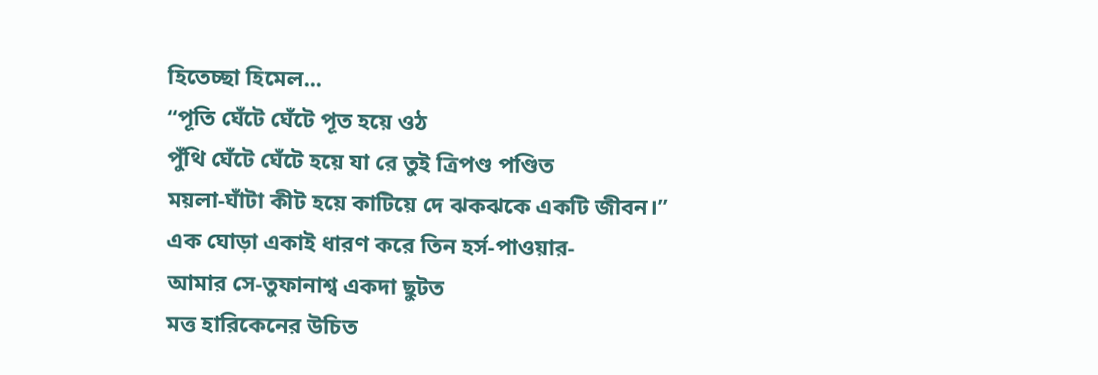হিতেচ্ছা হিমেল...
“পূতি ঘেঁটে ঘেঁটে পূত হয়ে ওঠ
পুঁথি ঘেঁটে ঘেঁটে হয়ে যা রে তুই ত্রিপণ্ড পণ্ডিত
ময়লা-ঘাঁটা কীট হয়ে কাটিয়ে দে ঝকঝকে একটি জীবন।”
এক ঘোড়া একাই ধারণ করে তিন হর্স-পাওয়ার-
আমার সে-তুফানাশ্ব একদা ছুটত
মত্ত হারিকেনের উচিত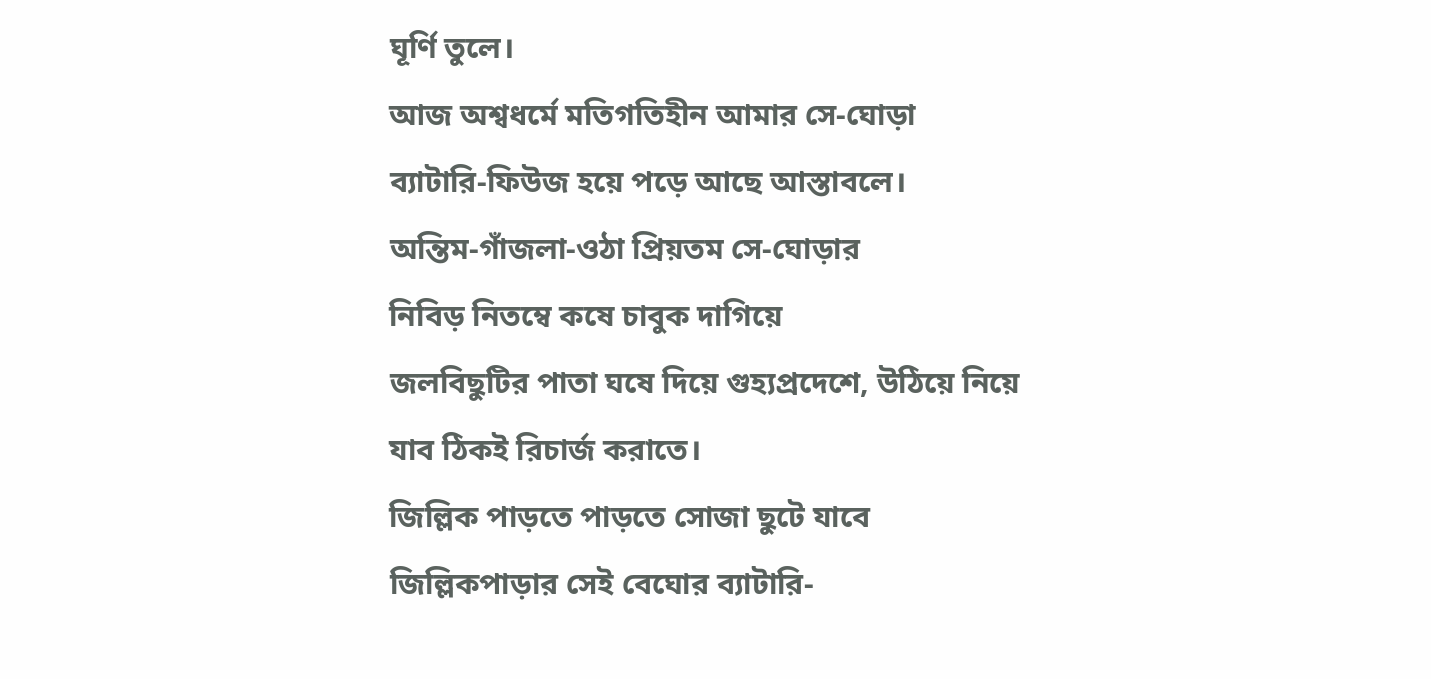ঘূর্ণি তুলে।
আজ অশ্বধর্মে মতিগতিহীন আমার সে-ঘোড়া
ব্যাটারি-ফিউজ হয়ে পড়ে আছে আস্তাবলে।
অন্তিম-গাঁজলা-ওঠা প্রিয়তম সে-ঘোড়ার
নিবিড় নিতম্বে কষে চাবুক দাগিয়ে
জলবিছুটির পাতা ঘষে দিয়ে গুহ্যপ্রদেশে, উঠিয়ে নিয়ে
যাব ঠিকই রিচার্জ করাতে।
জিল্লিক পাড়তে পাড়তে সোজা ছুটে যাবে
জিল্লিকপাড়ার সেই বেঘোর ব্যাটারি-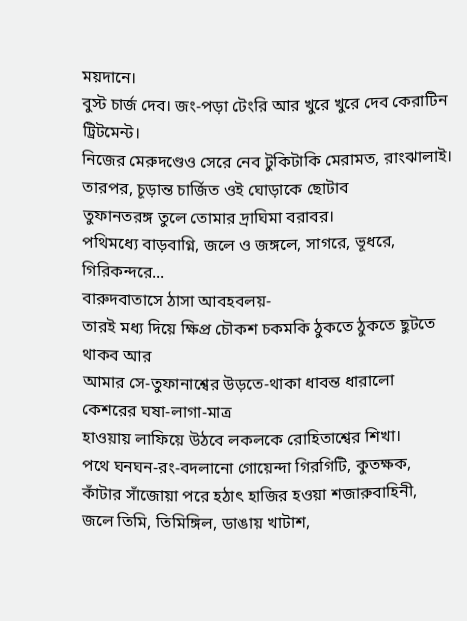ময়দানে।
বুস্ট চার্জ দেব। জং-পড়া টেংরি আর খুরে খুরে দেব কেরাটিন ট্রিটমেন্ট।
নিজের মেরুদণ্ডেও সেরে নেব টুকিটাকি মেরামত, রাংঝালাই।
তারপর, চূড়ান্ত চার্জিত ওই ঘোড়াকে ছোটাব
তুফানতরঙ্গ তুলে তোমার দ্রাঘিমা বরাবর।
পথিমধ্যে বাড়বাগ্নি, জলে ও জঙ্গলে, সাগরে, ভূধরে, গিরিকন্দরে...
বারুদবাতাসে ঠাসা আবহবলয়-
তারই মধ্য দিয়ে ক্ষিপ্র চৌকশ চকমকি ঠুকতে ঠুকতে ছুটতে থাকব আর
আমার সে-তুফানাশ্বের উড়তে-থাকা ধাবন্ত ধারালো
কেশরের ঘষা-লাগা-মাত্র
হাওয়ায় লাফিয়ে উঠবে লকলকে রোহিতাশ্বের শিখা।
পথে ঘনঘন-রং-বদলানো গোয়েন্দা গিরগিটি, কুতক্ষক,
কাঁটার সাঁজোয়া পরে হঠাৎ হাজির হওয়া শজারুবাহিনী,
জলে তিমি, তিমিঙ্গিল, ডাঙায় খাটাশ,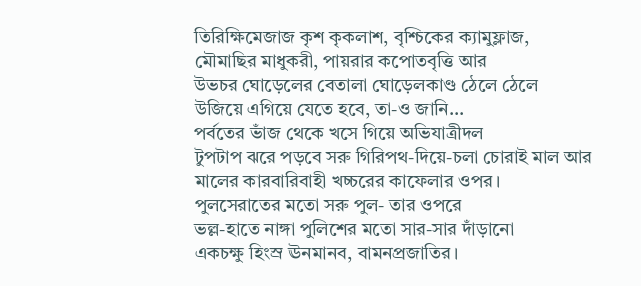তিরিক্ষিমেজাজ কৃশ কৃকলাশ, বৃশ্চিকের ক্যামুফ্লাজ,
মৌমাছির মাধুকরী, পায়রার কপোতবৃত্তি আর
উভচর ঘোড়েলের বেতালা ঘোড়েলকাণ্ড ঠেলে ঠেলে
উজিয়ে এগিয়ে যেতে হবে, তা-ও জানি...
পর্বতের ভাঁজ থেকে খসে গিয়ে অভিযাত্রীদল
টুপটাপ ঝরে পড়বে সরু গিরিপথ-দিয়ে-চলা চোরাই মাল আর
মালের কারবারিবাহী খচ্চরের কাফেলার ওপর।
পুলসেরাতের মতো সরু পুল- তার ওপরে
ভল্ল-হাতে নাঙ্গা পুলিশের মতো সার-সার দাঁড়ানো
একচক্ষু হিংস্র ঊনমানব, বামনপ্রজাতির।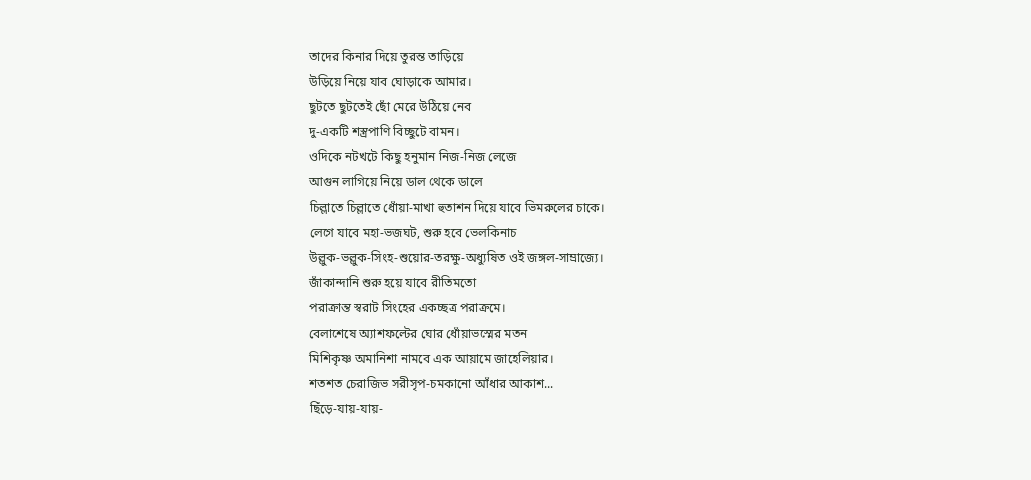তাদের কিনার দিয়ে তুরন্ত তাড়িয়ে
উড়িয়ে নিয়ে যাব ঘোড়াকে আমার।
ছুটতে ছুটতেই ছোঁ মেরে উঠিয়ে নেব
দু-একটি শস্ত্রপাণি বিচ্ছুটে বামন।
ওদিকে নটখটে কিছু হনুমান নিজ-নিজ লেজে
আগুন লাগিয়ে নিয়ে ডাল থেকে ডালে
চিল্লাতে চিল্লাতে ধোঁয়া-মাখা হুতাশন দিয়ে যাবে ভিমরুলের চাকে।
লেগে যাবে মহা-ভজঘট, শুরু হবে ভেলকিনাচ
উল্লুক-ভল্লুক-সিংহ-শুয়োর-তরক্ষু-অধ্যুষিত ওই জঙ্গল-সাম্রাজ্যে।
জাঁকান্দানি শুরু হয়ে যাবে রীতিমতো
পরাক্রান্ত স্বরাট সিংহের একচ্ছত্র পরাক্রমে।
বেলাশেষে অ্যাশফল্টের ঘোর ধোঁয়াভস্মের মতন
মিশিকৃষ্ণ অমানিশা নামবে এক আয়ামে জাহেলিয়ার।
শতশত চেরাজিভ সরীসৃপ-চমকানো আঁধার আকাশ...
ছিঁড়ে-যায়-যায়-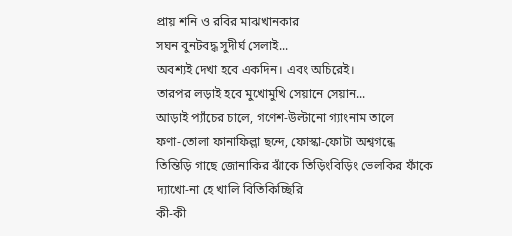প্রায় শনি ও রবির মাঝখানকার
সঘন বুনটবদ্ধ সুদীর্ঘ সেলাই...
অবশ্যই দেখা হবে একদিন। এবং অচিরেই।
তারপর লড়াই হবে মুখোমুখি সেয়ানে সেয়ান...
আড়াই প্যাঁচের চালে, গণেশ-উল্টানো গ্যাংনাম তালে
ফণা-তোলা ফানাফিল্লা ছন্দে, ফোস্কা-ফোটা অশ্বগন্ধে
তিন্তিড়ি গাছে জোনাকির ঝাঁকে তিড়িংবিড়িং ভেলকির ফাঁকে
দ্যাখো-না হে খালি বিতিকিচ্ছিরি
কী-কী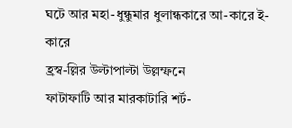ঘটে আর মহা-ধুন্ধুমার ধুলান্ধকারে আ-কারে ই-কারে
হ্রস্ব-ল্লির উল্টাপাল্টা উল্লম্ফনে
ফাটাফাটি আর মারকাটারি শর্ট-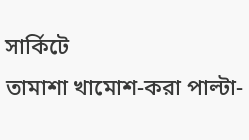সার্কিটে
তামাশা খামোশ-করা পাল্টা-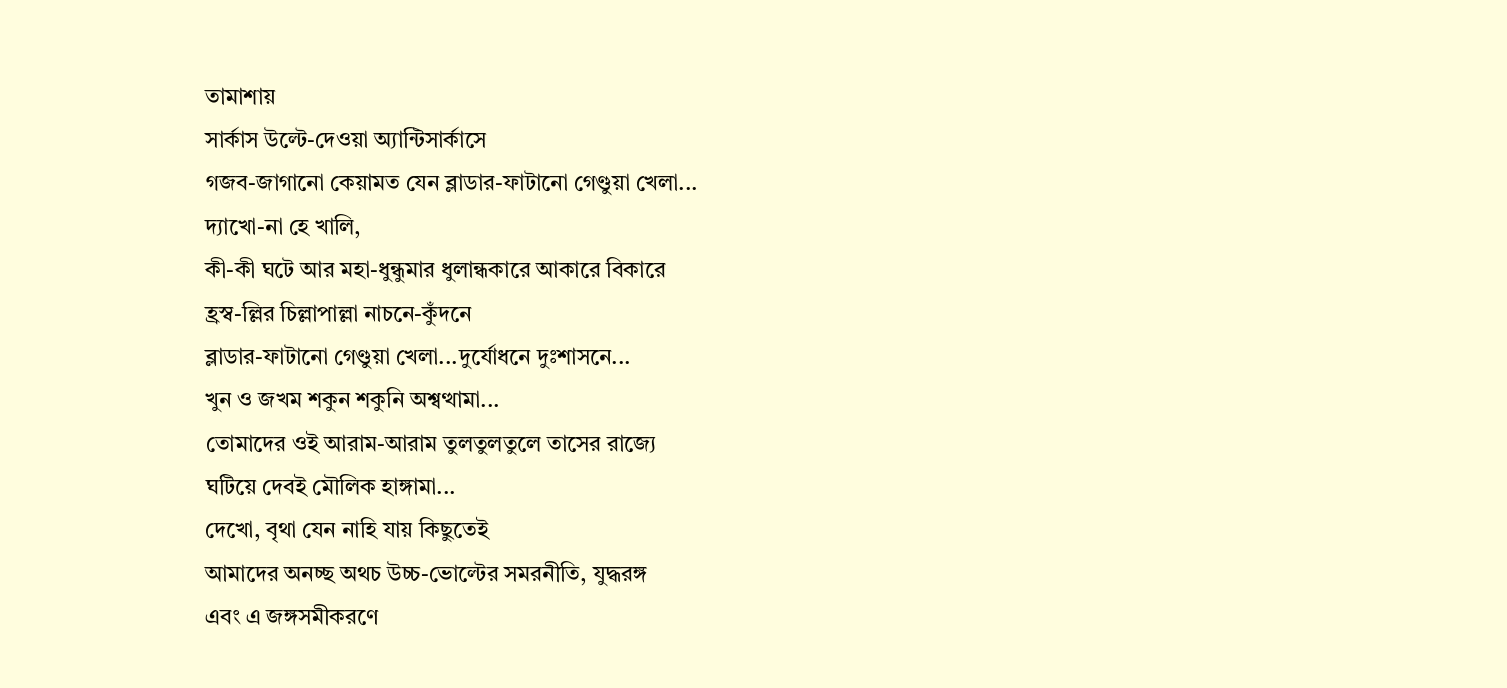তামাশায়
সার্কাস উল্টে-দেওয়া অ্যান্টিসার্কাসে
গজব-জাগানো কেয়ামত যেন ব্লাডার-ফাটানো গেণ্ডুয়া খেলা...
দ্যাখো-না হে খালি,
কী-কী ঘটে আর মহা-ধুন্ধুমার ধুলান্ধকারে আকারে বিকারে
হ্রস্ব-ল্লির চিল্লাপাল্লা নাচনে-কুঁদনে
ব্লাডার-ফাটানো গেণ্ডুয়া খেলা...দুর্যোধনে দুঃশাসনে...
খুন ও জখম শকুন শকুনি অশ্বত্থামা...
তোমাদের ওই আরাম-আরাম তুলতুলতুলে তাসের রাজ্যে
ঘটিয়ে দেবই মৌলিক হাঙ্গামা...
দেখো, বৃথা যেন নাহি যায় কিছুতেই
আমাদের অনচ্ছ অথচ উচ্চ-ভোল্টের সমরনীতি, যুদ্ধরঙ্গ
এবং এ জঙ্গসমীকরণে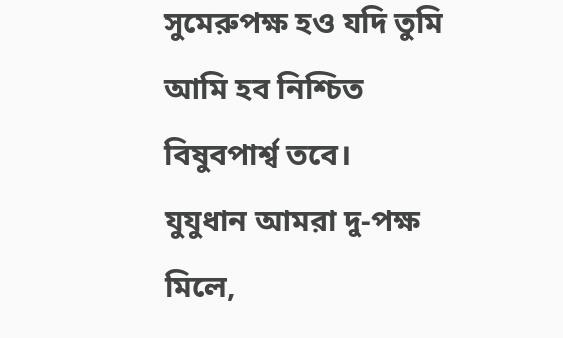সুমেরুপক্ষ হও যদি তুমি
আমি হব নিশ্চিত বিষুবপার্শ্ব তবে।
যুযুধান আমরা দু-পক্ষ মিলে,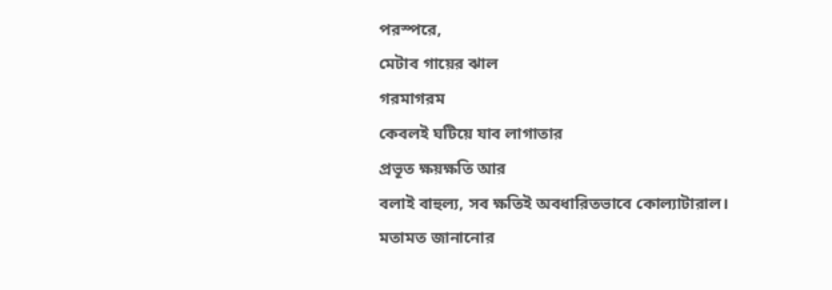পরস্পরে,
মেটাব গায়ের ঝাল
গরমাগরম
কেবলই ঘটিয়ে যাব লাগাতার
প্রভূত ক্ষয়ক্ষতি আর
বলাই বাহুল্য, সব ক্ষতিই অবধারিতভাবে কোল্যাটারাল।
মতামত জানানোর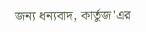জন্য ধন্যবাদ, কার্তুজ'এর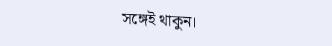সঙ্গেই থাকুন।